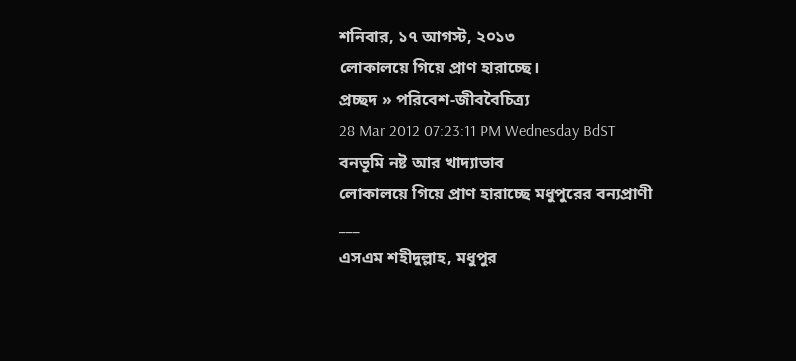শনিবার, ১৭ আগস্ট, ২০১৩
লোকালয়ে গিয়ে প্রাণ হারাচ্ছে।
প্রচ্ছদ » পরিবেশ-জীববৈচিত্র্য
28 Mar 2012 07:23:11 PM Wednesday BdST
বনভূমি নষ্ট আর খাদ্যাভাব
লোকালয়ে গিয়ে প্রাণ হারাচ্ছে মধুপুরের বন্যপ্রাণী
___
এসএম শহীদুল্লাহ, মধুপুর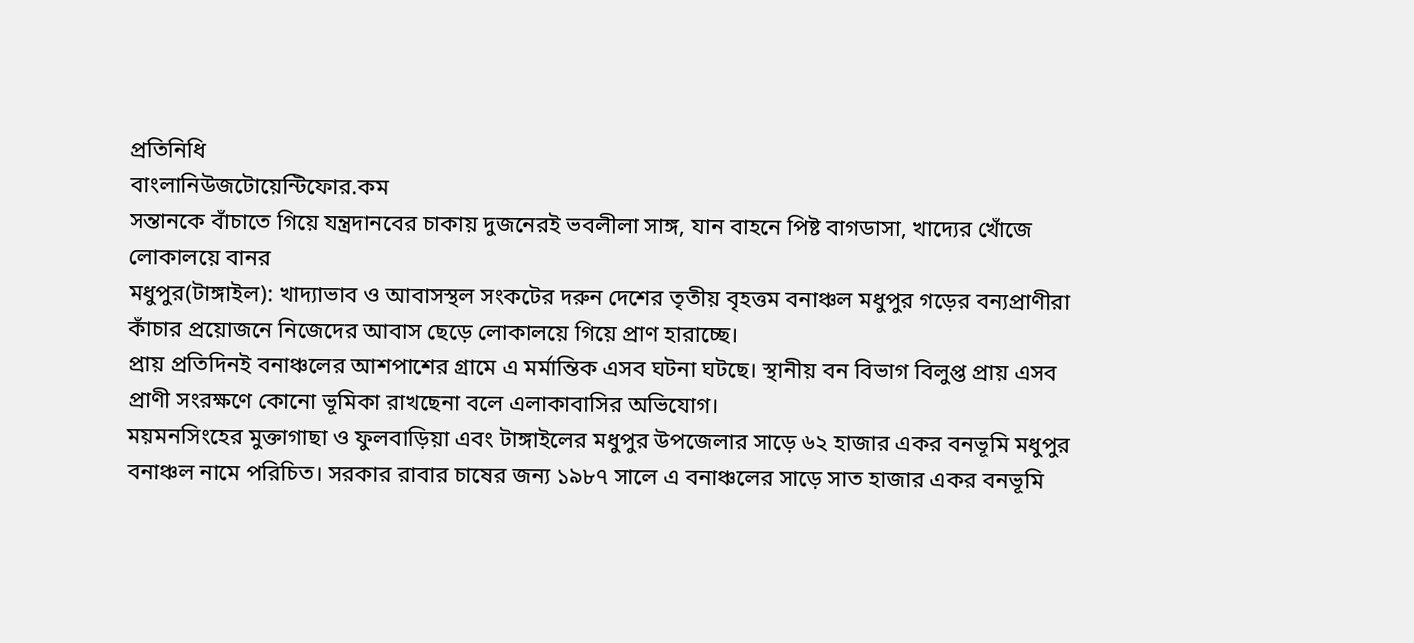প্রতিনিধি
বাংলানিউজটোয়েন্টিফোর.কম
সন্তানকে বাঁচাতে গিয়ে যন্ত্রদানবের চাকায় দুজনেরই ভবলীলা সাঙ্গ, যান বাহনে পিষ্ট বাগডাসা, খাদ্যের খোঁজে লোকালয়ে বানর
মধুপুর(টাঙ্গাইল): খাদ্যাভাব ও আবাসস্থল সংকটের দরুন দেশের তৃতীয় বৃহত্তম বনাঞ্চল মধুপুর গড়ের বন্যপ্রাণীরা কাঁচার প্রয়োজনে নিজেদের আবাস ছেড়ে লোকালয়ে গিয়ে প্রাণ হারাচ্ছে।
প্রায় প্রতিদিনই বনাঞ্চলের আশপাশের গ্রামে এ মর্মান্তিক এসব ঘটনা ঘটছে। স্থানীয় বন বিভাগ বিলুপ্ত প্রায় এসব প্রাণী সংরক্ষণে কোনো ভূমিকা রাখছেনা বলে এলাকাবাসির অভিযোগ।
ময়মনসিংহের মুক্তাগাছা ও ফুলবাড়িয়া এবং টাঙ্গাইলের মধুপুর উপজেলার সাড়ে ৬২ হাজার একর বনভূমি মধুপুর বনাঞ্চল নামে পরিচিত। সরকার রাবার চাষের জন্য ১৯৮৭ সালে এ বনাঞ্চলের সাড়ে সাত হাজার একর বনভূমি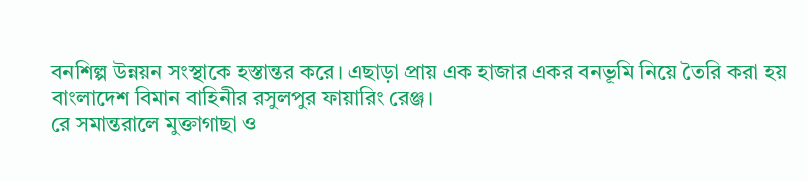বনশিল্প উন্নয়ন সংস্থাকে হস্তান্তর করে। এছাড়া প্রায় এক হাজার একর বনভূমি নিয়ে তৈরি করা হয় বাংলাদেশ বিমান বাহিনীর রসুলপুর ফায়ারিং রেঞ্জ।
রে সমান্তরালে মুক্তাগাছা ও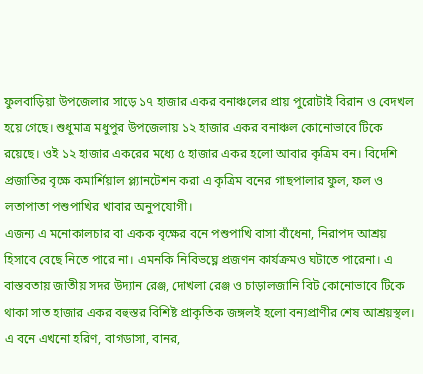ফুলবাড়িয়া উপজেলার সাড়ে ১৭ হাজার একর বনাঞ্চলের প্রায় পুরোটাই বিরান ও বেদখল হয়ে গেছে। শুধুমাত্র মধুপুর উপজেলায় ১২ হাজার একর বনাঞ্চল কোনোভাবে টিকে রয়েছে। ওই ১২ হাজার একরের মধ্যে ৫ হাজার একর হলো আবার কৃত্রিম বন। বিদেশি প্রজাতির বৃক্ষে কমার্শিয়াল প্ল্যানটেশন করা এ কৃত্রিম বনের গাছপালার ফুল, ফল ও লতাপাতা পশুপাখির খাবার অনুপযোগী।
এজন্য এ মনোকালচার বা একক বৃক্ষের বনে পশুপাখি বাসা বাঁধেনা, নিরাপদ আশ্রয় হিসাবে বেছে নিতে পারে না। এমনকি নিবিভঘ্নে প্রজণন কার্যক্রমও ঘটাতে পারেনা। এ বাস্তবতায় জাতীয় সদর উদ্যান রেঞ্জ, দোখলা রেঞ্জ ও চাড়ালজানি বিট কোনোভাবে টিকে থাকা সাত হাজার একর বহুস্তর বিশিষ্ট প্রাকৃতিক জঙ্গলই হলো বন্যপ্রাণীর শেষ আশ্রয়স্থল। এ বনে এখনো হরিণ, বাগডাসা, বানর,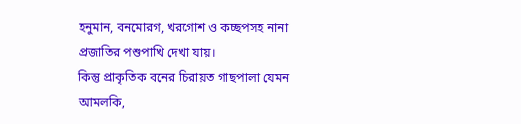হনুমান, বনমোরগ, খরগোশ ও কচ্ছপসহ নানা প্রজাতির পশুপাখি দেখা যায়।
কিন্তু প্রাকৃতিক বনের চিরায়ত গাছপালা যেমন আমলকি,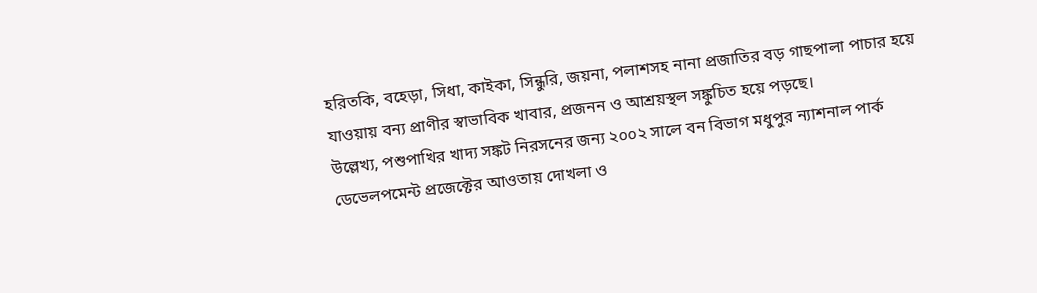হরিতকি, বহেড়া, সিধা, কাইকা, সিন্ধুরি, জয়না, পলাশসহ নানা প্রজাতির বড় গাছপালা পাচার হয়ে যাওয়ায় বন্য প্রাণীর স্বাভাবিক খাবার, প্রজনন ও আশ্রয়স্থল সঙ্কুচিত হয়ে পড়ছে।
উল্লেখ্য, পশুপাখির খাদ্য সঙ্কট নিরসনের জন্য ২০০২ সালে বন বিভাগ মধুপুর ন্যাশনাল পার্ক ডেভেলপমেন্ট প্রজেক্টের আওতায় দোখলা ও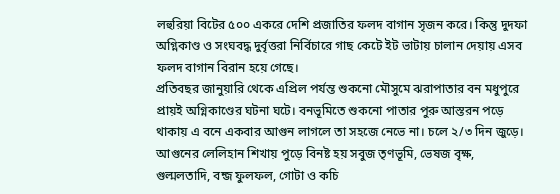লহুরিয়া বিটের ৫০০ একরে দেশি প্রজাতির ফলদ বাগান সৃজন করে। কিন্তু দুদফা অগ্নিকাণ্ড ও সংঘবদ্ধ দুর্বৃত্তরা নির্বিচারে গাছ কেটে ইট ভাটায় চালান দেয়ায় এসব ফলদ বাগান বিরান হয়ে গেছে।
প্রতিবছর জানুয়ারি থেকে এপ্রিল পর্যন্ত শুকনো মৌসুমে ঝরাপাতার বন মধুপুরে প্রায়ই অগ্নিকাণ্ডের ঘটনা ঘটে। বনভূমিতে শুকনো পাতার পুরু আস্তরন পড়ে থাকায় এ বনে একবার আগুন লাগলে তা সহজে নেভে না। চলে ২/৩ দিন জুড়ে। আগুনের লেলিহান শিখায় পুড়ে বিনষ্ট হয় সবুজ তৃণভূমি, ভেষজ বৃক্ষ, গুল্মলতাদি, বন্জ ফুলফল, গোটা ও কচি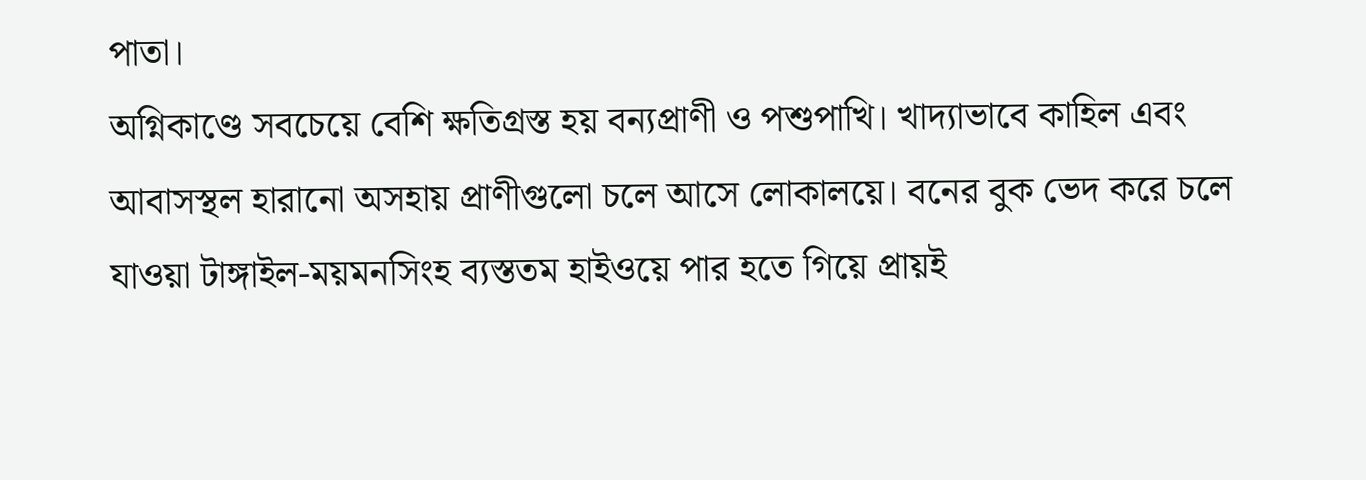পাতা।
অগ্নিকাণ্ডে সবচেয়ে বেশি ক্ষতিগ্রস্ত হয় বন্যপ্রাণী ও পশুপাখি। খাদ্যাভাবে কাহিল এবং আবাসস্থল হারানো অসহায় প্রাণীগুলো চলে আসে লোকালয়ে। বনের বুক ভেদ করে চলে যাওয়া টাঙ্গাইল-ময়মনসিংহ ব্যস্ততম হাইওয়ে পার হতে গিয়ে প্রায়ই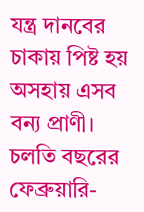যন্ত্র দানবের চাকায় পিষ্ট হয় অসহায় এসব বন্য প্রাণী। চলতি বছরের ফেব্রুয়ারি-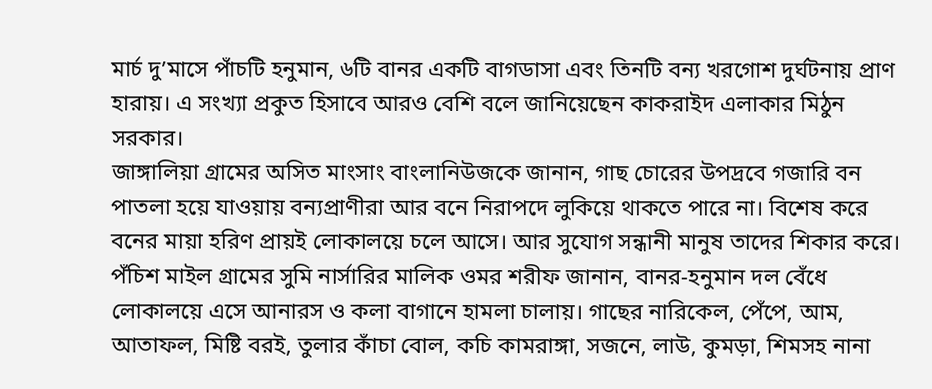মার্চ দু’মাসে পাঁচটি হনুমান, ৬টি বানর একটি বাগডাসা এবং তিনটি বন্য খরগোশ দুর্ঘটনায় প্রাণ হারায়। এ সংখ্যা প্রকুত হিসাবে আরও বেশি বলে জানিয়েছেন কাকরাইদ এলাকার মিঠুন সরকার।
জাঙ্গালিয়া গ্রামের অসিত মাংসাং বাংলানিউজকে জানান, গাছ চোরের উপদ্রবে গজারি বন পাতলা হয়ে যাওয়ায় বন্যপ্রাণীরা আর বনে নিরাপদে লুকিয়ে থাকতে পারে না। বিশেষ করে বনের মায়া হরিণ প্রায়ই লোকালয়ে চলে আসে। আর সুযোগ সন্ধানী মানুষ তাদের শিকার করে।
পঁচিশ মাইল গ্রামের সুমি নার্সারির মালিক ওমর শরীফ জানান, বানর-হনুমান দল বেঁধে লোকালয়ে এসে আনারস ও কলা বাগানে হামলা চালায়। গাছের নারিকেল, পেঁপে, আম, আতাফল, মিষ্টি বরই, তুলার কাঁচা বোল, কচি কামরাঙ্গা, সজনে, লাউ, কুমড়া, শিমসহ নানা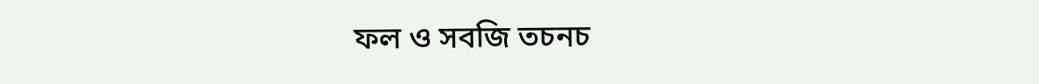ফল ও সবজি তচনচ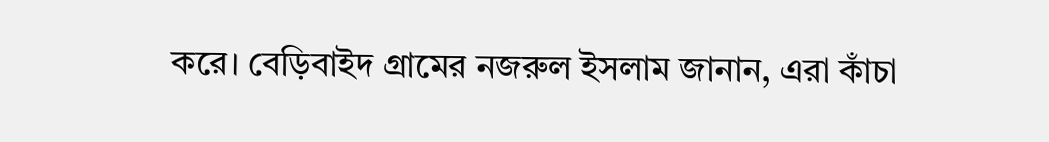করে। বেড়িবাইদ গ্রামের নজরুল ইসলাম জানান, এরা কাঁচা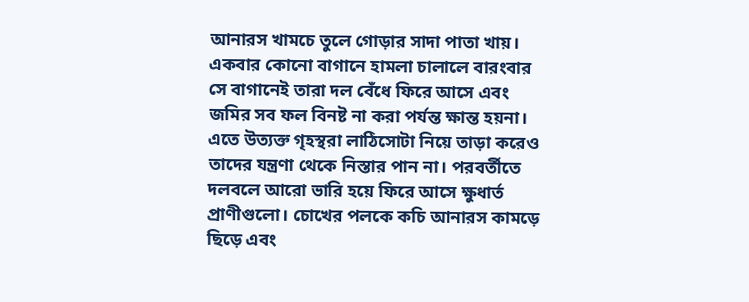আনারস খামচে তুলে গোড়ার সাদা পাতা খায়। একবার কোনো বাগানে হামলা চালালে বারংবার সে বাগানেই তারা দল বেঁধে ফিরে আসে এবং জমির সব ফল বিনষ্ট না করা পর্যন্ত ক্ষান্ত হয়না। এতে উত্যক্ত গৃহস্থরা লাঠিসোটা নিয়ে তাড়া করেও তাদের যন্ত্রণা থেকে নিস্তার পান না। পরবর্তীতে দলবলে আরো ভারি হয়ে ফিরে আসে ক্ষুধার্ত প্রাণীগুলো। চোখের পলকে কচি আনারস কামড়ে ছিড়ে এবং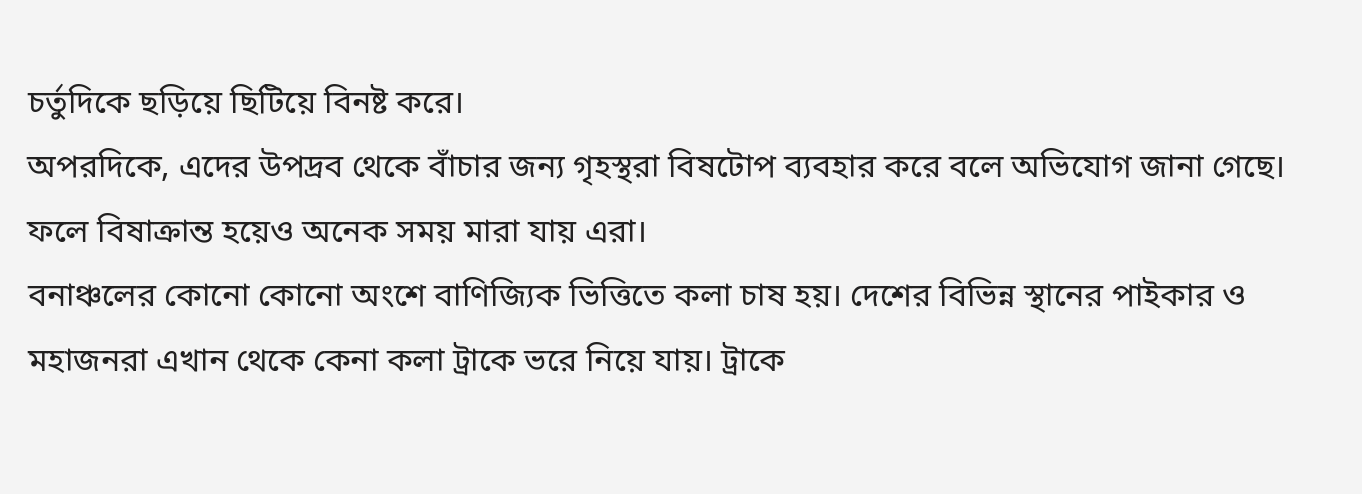চর্তুদিকে ছড়িয়ে ছিটিয়ে বিনষ্ট করে।
অপরদিকে, এদের উপদ্রব থেকে বাঁচার জন্য গৃহস্থরা বিষটোপ ব্যবহার করে বলে অভিযোগ জানা গেছে। ফলে বিষাক্রান্ত হয়েও অনেক সময় মারা যায় এরা।
বনাঞ্চলের কোনো কোনো অংশে বাণিজ্যিক ভিত্তিতে কলা চাষ হয়। দেশের বিভিন্ন স্থানের পাইকার ও মহাজনরা এখান থেকে কেনা কলা ট্রাকে ভরে নিয়ে যায়। ট্রাকে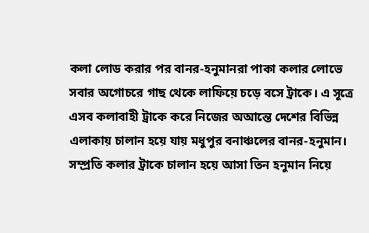কলা লোড করার পর বানর-হনুমানরা পাকা কলার লোভে সবার অগোচরে গাছ থেকে লাফিয়ে চড়ে বসে ট্রাকে। এ সূত্রে এসব কলাবাহী ট্রাকে করে নিজের অআন্তে দেশের বিভিন্ন এলাকায় চালান হয়ে যায় মধুপুর বনাঞ্চলের বানর-হনুমান।
সম্প্রতি কলার ট্রাকে চালান হয়ে আসা তিন হনুমান নিয়ে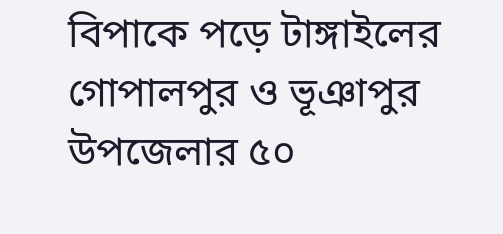বিপাকে পড়ে টাঙ্গাইলের গোপালপুর ও ভূঞাপুর উপজেলার ৫০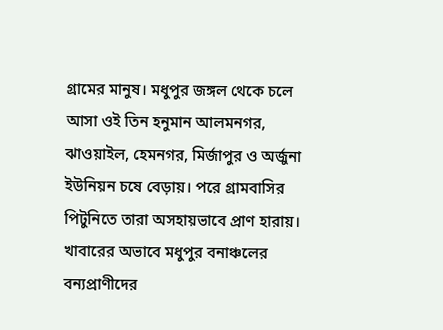গ্রামের মানুষ। মধুপুর জঙ্গল থেকে চলে আসা ওই তিন হনুমান আলমনগর, ঝাওয়াইল, হেমনগর, মির্জাপুর ও অর্জুনা ইউনিয়ন চষে বেড়ায়। পরে গ্রামবাসির পিটুনিতে তারা অসহায়ভাবে প্রাণ হারায়।
খাবারের অভাবে মধুপুর বনাঞ্চলের বন্যপ্রাণীদের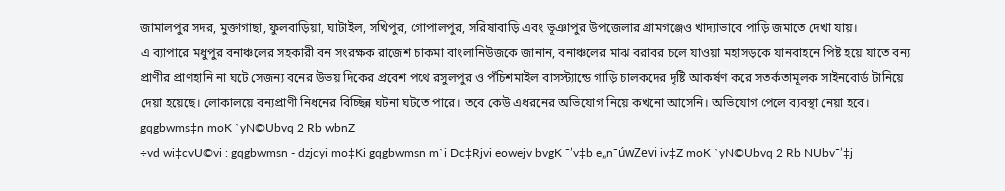জামালপুর সদর, মুক্তাগাছা, ফুলবাড়িয়া, ঘাটাইল, সখিপুর, গোপালপুর, সরিষাবাড়ি এবং ভূঞাপুর উপজেলার গ্রামগঞ্জেও খাদ্যাভাবে পাড়ি জমাতে দেখা যায়।
এ ব্যাপারে মধুপুর বনাঞ্চলের সহকারী বন সংরক্ষক রাজেশ চাকমা বাংলানিউজকে জানান, বনাঞ্চলের মাঝ বরাবর চলে যাওয়া মহাসড়কে যানবাহনে পিষ্ট হয়ে যাতে বন্য প্রাণীর প্রাণহানি না ঘটে সেজন্য বনের উভয় দিকের প্রবেশ পথে রসুলপুর ও পঁচিশমাইল বাসস্ট্যান্ডে গাড়ি চালকদের দৃষ্টি আকর্ষণ করে সতর্কতামূলক সাইনবোর্ড টানিয়ে দেয়া হয়েছে। লোকালয়ে বন্যপ্রাণী নিধনের বিচ্ছিন্ন ঘটনা ঘটতে পারে। তবে কেউ এধরনের অভিযোগ নিয়ে কখনো আসেনি। অভিযোগ পেলে ব্যবস্থা নেয়া হবে।
gqgbwms‡n moK `yN©Ubvq 2 Rb wbnZ
÷vd wi‡cvU©vi : gqgbwmsn - dzjcyi mo‡Ki gqgbwmsn m`i Dc‡Rjvi eowejv bvgK ¯’v‡b e„n¯úwZevi iv‡Z moK `yN©Ubvq 2 Rb NUbv¯’‡j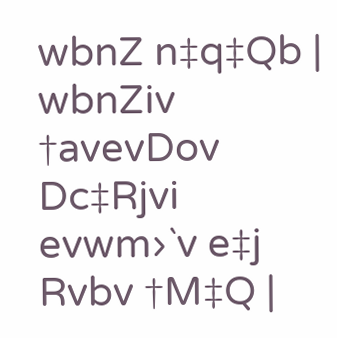wbnZ n‡q‡Qb | wbnZiv †avevDov Dc‡Rjvi evwm›`v e‡j Rvbv †M‡Q |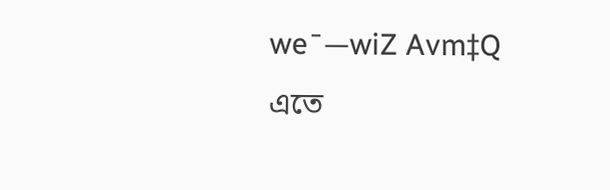we¯—wiZ Avm‡Q
এতে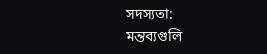সদস্যতা:
মন্তব্যগুলি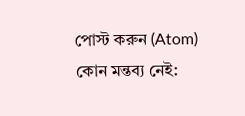পোস্ট করুন (Atom)
কোন মন্তব্য নেই: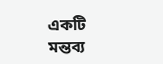একটি মন্তব্য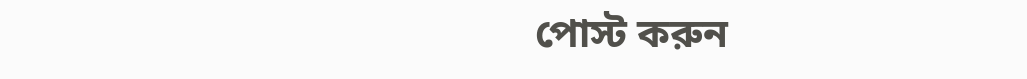পোস্ট করুন